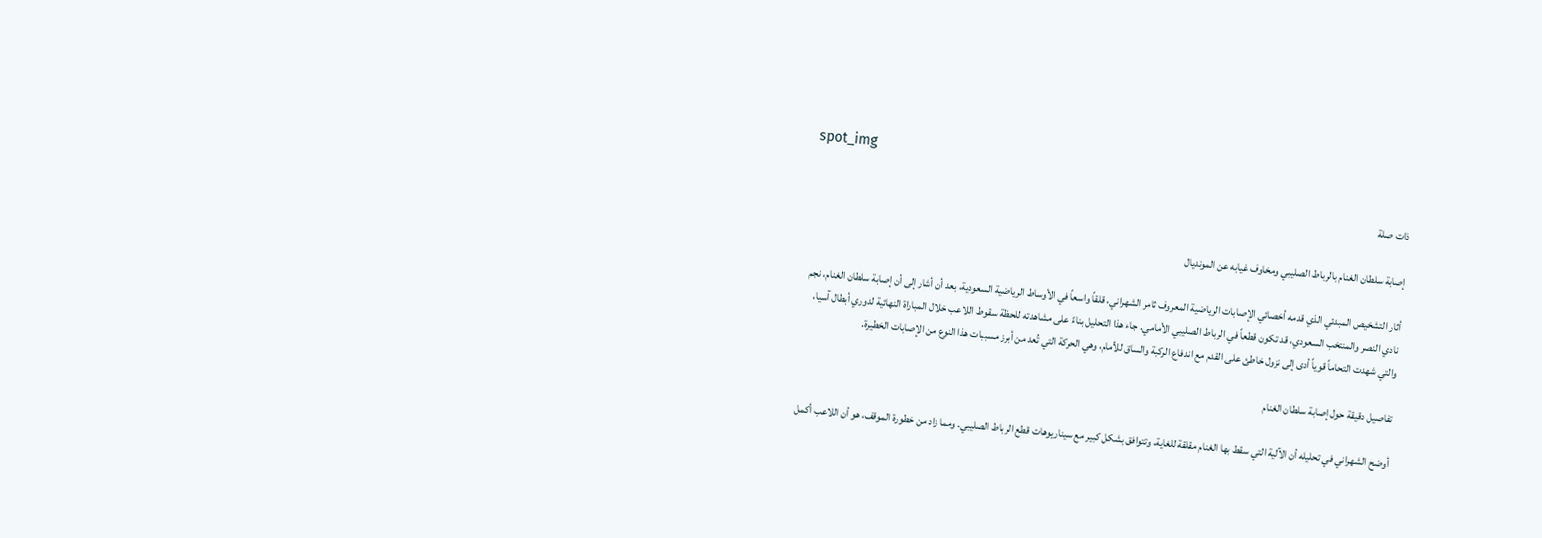spot_img

ذات صلة

إصابة سلطان الغنام بالرباط الصليبي ومخاوف غيابه عن المونديال

أثار التشخيص المبدئي الذي قدمه أخصائي الإصابات الرياضية المعروف ثامر الشهراني، قلقاً واسعاً في الأوساط الرياضية السعودية، بعد أن أشار إلى أن إصابة سلطان الغنام، نجم نادي النصر والمنتخب السعودي، قد تكون قطعاً في الرباط الصليبي الأمامي. جاء هذا التحليل بناءً على مشاهدته للحظة سقوط اللاعب خلال المباراة النهائية لدوري أبطال آسيا، والتي شهدت التحاماً قوياً أدى إلى نزول خاطئ على القدم مع اندفاع الركبة والساق للأمام، وهي الحركة التي تُعد من أبرز مسببات هذا النوع من الإصابات الخطيرة.

تفاصيل دقيقة حول إصابة سلطان الغنام

أوضح الشهراني في تحليله أن الآلية التي سقط بها الغنام مقلقة للغاية، وتتوافق بشكل كبير مع سيناريوهات قطع الرباط الصليبي. ومما زاد من خطورة الموقف، هو أن اللاعب أكمل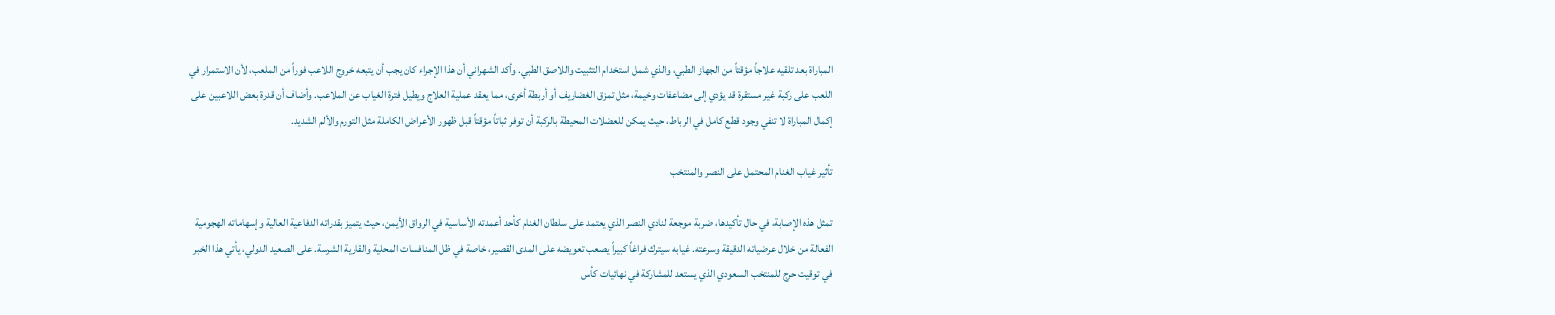المباراة بعد تلقيه علاجاً مؤقتاً من الجهاز الطبي، والذي شمل استخدام التثبيت واللاصق الطبي. وأكد الشهراني أن هذا الإجراء كان يجب أن يتبعه خروج اللاعب فوراً من الملعب، لأن الاستمرار في اللعب على ركبة غير مستقرة قد يؤدي إلى مضاعفات وخيمة، مثل تمزق الغضاريف أو أربطة أخرى، مما يعقد عملية العلاج ويطيل فترة الغياب عن الملاعب. وأضاف أن قدرة بعض اللاعبين على إكمال المباراة لا تنفي وجود قطع كامل في الرباط، حيث يمكن للعضلات المحيطة بالركبة أن توفر ثباتاً مؤقتاً قبل ظهور الأعراض الكاملة مثل التورم والألم الشديد.

تأثير غياب الغنام المحتمل على النصر والمنتخب

تمثل هذه الإصابة، في حال تأكيدها، ضربة موجعة لنادي النصر الذي يعتمد على سلطان الغنام كأحد أعمدته الأساسية في الرواق الأيمن، حيث يتميز بقدراته الدفاعية العالية وإسهاماته الهجومية الفعالة من خلال عرضياته الدقيقة وسرعته. غيابه سيترك فراغاً كبيراً يصعب تعويضه على المدى القصير، خاصة في ظل المنافسات المحلية والقارية الشرسة. على الصعيد الدولي، يأتي هذا الخبر في توقيت حرج للمنتخب السعودي الذي يستعد للمشاركة في نهائيات كأس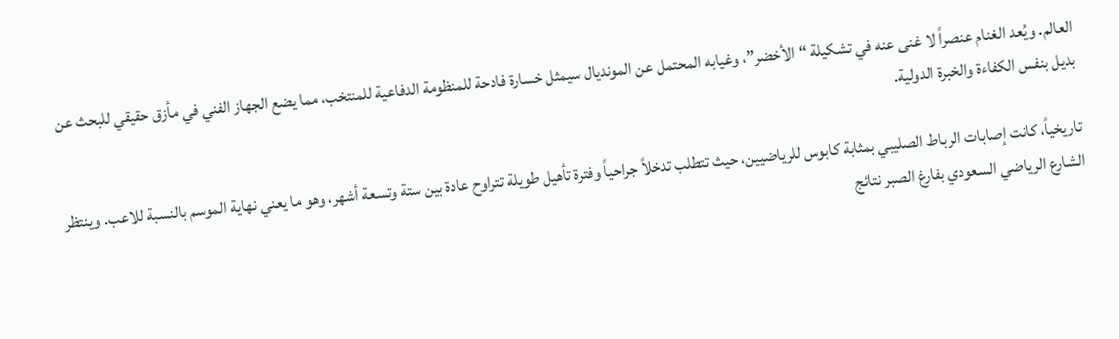العالم. ويُعد الغنام عنصراً لا غنى عنه في تشكيلة “الأخضر”، وغيابه المحتمل عن المونديال سيمثل خسارة فادحة للمنظومة الدفاعية للمنتخب، مما يضع الجهاز الفني في مأزق حقيقي للبحث عن بديل بنفس الكفاءة والخبرة الدولية.

تاريخياً، كانت إصابات الرباط الصليبي بمثابة كابوس للرياضيين، حيث تتطلب تدخلاً جراحياً وفترة تأهيل طويلة تتراوح عادة بين ستة وتسعة أشهر، وهو ما يعني نهاية الموسم بالنسبة للاعب. وينتظر الشارع الرياضي السعودي بفارغ الصبر نتائج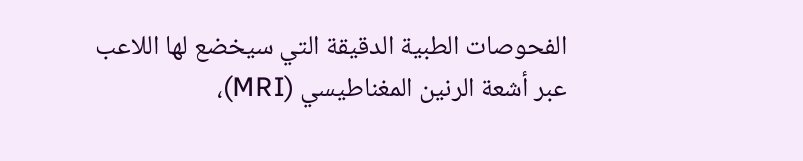الفحوصات الطبية الدقيقة التي سيخضع لها اللاعب عبر أشعة الرنين المغناطيسي (MRI)،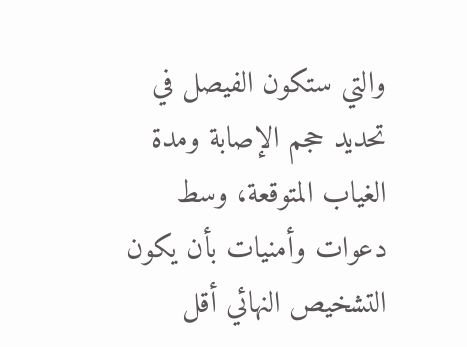والتي ستكون الفيصل في تحديد حجم الإصابة ومدة الغياب المتوقعة، وسط دعوات وأمنيات بأن يكون التشخيص النهائي أقل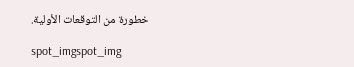خطورة من التوقعات الأولية.

spot_imgspot_img